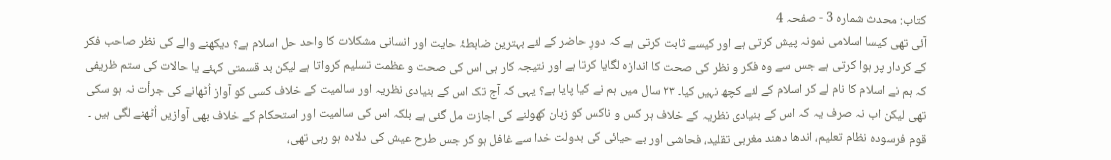کتاب: محدث شمارہ 3 - صفحہ 4
آئی تھی کیسا اسلامی نمونہ پیش کرتی ہے اور کیسے ثابت کرتی ہے کہ دورِ حاضر کے لئے بہترین ضابطۂ حایت اور انسانی مشکلات کا واحد حل اسلام ہے؟ دیکھنے والے کی نظر صاحب فکر کے کردار پر ہوا کرتی ہے جس سے وہ فکر و نظر کی صحت کا اندازہ لگایا کرتا ہے اور نتیجہ کار ہی اس کی صحت و عظمت تسلیم کرواتا ہے لیکن بد قسمتی کہئے یا حالات کی ستم ظریفی کہ ہم نے اسلام کا نام لے کر اسلام کے لئے کچھ نہیں کیا۔ ۲۳ سال میں ہم نے کیا پایا ہے؟ یہی کہ آج تک اس کے بنیادی نظریہ اور سالمیت کے خلاف کسی کو آواز اُٹھانے کی جرأت نہ ہو سکی تھی لیکن اب نہ صرف یہ کہ اس کے بنیادی نظریہ کے خلاف ہر کس و ناکس کو زبان کھولنے کی اجازت مل گئی ہے بلکہ اس کی سالمیت اور استحکام کے خلاف بھی آوازیں اُٹھنے لگی ہیں ۔
قوم فرسودہ نظام تعلیم، اندھا دھند مغربی تقلید، فحاشی اور بے حیائی کی بدولت خدا سے غافل ہو کر جس طرح عیش کی دلادہ ہو رہی تھی،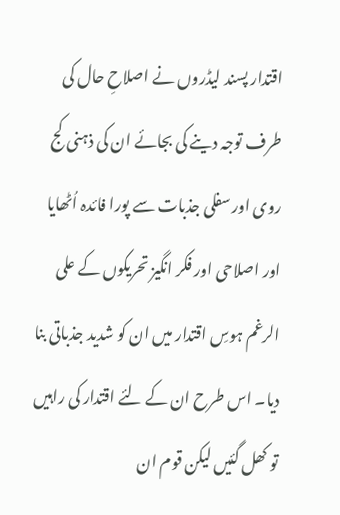اقتدار پسند لیڈروں نے اصلاحِ حال کی طرف توجہ دینے کی بجائے ان کی ذہنی کج روی اور سفلی جذبات سے پورا فائدہ اُٹھایا اور اصلاحی اور فکر انگیز تحریکوں کے علی الرغم ہوسِ اقتدار میں ان کو شدید جذباتی بنا دیا۔ اس طرح ان کے لئے اقتدار کی راہیں تو کھل گئیں لیکن قوم ان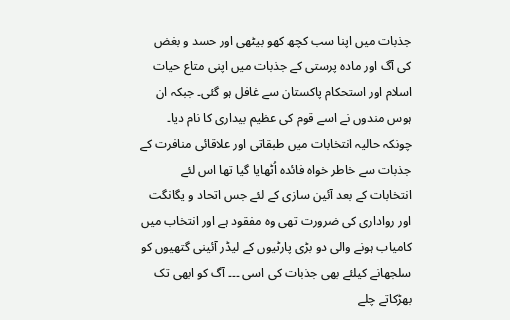جذبات میں اپنا سب کچھ کھو بیٹھی اور حسد و بغض کی آگ اور مادہ پرستی کے جذبات میں اپنی متاع حیات اسلام اور استحکام پاکستان سے غافل ہو گئی۔ جبکہ ان ہوس مندوں نے اسے قوم کی عظیم بیداری کا نام دیا۔
چونکہ حالیہ انتخابات میں طبقاتی اور علاقائی منافرت کے جذبات سے خاطر خواہ فائدہ اُٹھایا گیا تھا اس لئے انتخابات کے بعد آئین سازی کے لئے جس اتحاد و یگانگت اور رواداری کی ضرورت تھی وہ مفقود ہے اور انتخاب میں کامیاب ہونے والی دو بڑی پارٹیوں کے لیڈر آئینی گتھیوں کو سلجھانے کیلئے بھی جذبات کی اسی ۔۔۔ آگ کو ابھی تک بھڑکاتے چلے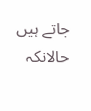جاتے ہیں حالانکہ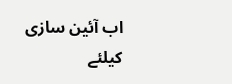اب آئین سازی کیلئے